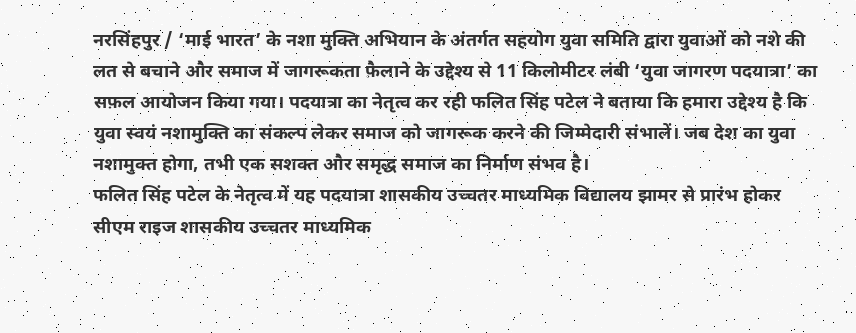नरसिंहपुर / ‘माई भारत’ के नशा मुक्ति अभियान के अंतर्गत सहयोग युवा समिति द्वारा युवाओं को नशे की लत से बचाने और समाज में जागरूकता फ़ैलाने के उद्देश्य से 11 किलोमीटर लंबी ‘युवा जागरण पदयात्रा’ का सफ़ल आयोजन किया गया। पदयात्रा का नेतृत्व कर रही फलित सिंह पटेल ने बताया कि हमारा उद्देश्य है कि युवा स्वयं नशामुक्ति का संकल्प लेकर समाज को जागरूक करने की जिम्मेदारी संभालें। जब देश का युवा नशामुक्त होगा, तभी एक सशक्त और समृद्ध समाज का निर्माण संभव है।
फलित सिंह पटेल के नेतृत्व में यह पदयात्रा शासकीय उच्चतर माध्यमिक विद्यालय झामर से प्रारंभ होकर सीएम राइज शासकीय उच्चतर माध्यमिक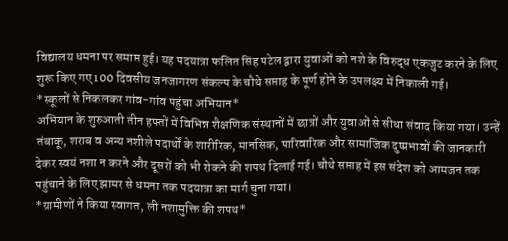विद्यालय धमना पर समाप्त हुई। यह पदयात्रा फलित सिंह पटेल द्वारा युवाओं को नशे के विरुद्ध एकजुट करने के लिए शुरू किए गए 100 दिवसीय जनजागरण संकल्प के चौथे सप्ताह के पूर्ण होने के उपलक्ष्य में निकाली गई।
*स्कूलों से निकलकर गांव-गांव पहुंचा अभियान*
अभियान के शुरुआती तीन हफ्तों में विभिन्न शैक्षणिक संस्थानों में छात्रों और युवाओं से सीधा संवाद किया गया। उन्हें तंबाकू, शराब व अन्य नशीले पदार्थों के शारीरिक, मानसिक, पारिवारिक और सामाजिक दुष्प्रभावों की जानकारी देकर स्वयं नशा न करने और दूसरों को भी रोकने की शपथ दिलाई गई। चौथे सप्ताह में इस संदेश को आमजन तक पहुंचाने के लिए झामर से धमना तक पदयात्रा का मार्ग चुना गया।
*ग्रामीणों ने किया स्वागत, ली नशामुक्ति की शपथ*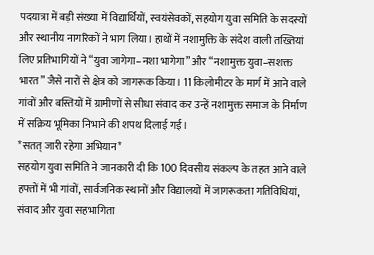पदयात्रा में बड़ी संख्या में विद्यार्थियों, स्वयंसेवकों, सहयोग युवा समिति के सदस्यों और स्थानीय नागरिकों ने भाग लिया। हाथों में नशामुक्ति के संदेश वाली तख्तियां लिए प्रतिभागियों ने “युवा जागेगा–नशा भागेगा” और “नशामुक्त युवा–सशक्त भारत” जैसे नारों से क्षेत्र को जागरूक किया। 11 किलोमीटर के मार्ग में आने वाले गांवों और बस्तियों में ग्रामीणों से सीधा संवाद कर उन्हें नशामुक्त समाज के निर्माण में सक्रिय भूमिका निभाने की शपथ दिलाई गई।
*सतत् जारी रहेगा अभियान*
सहयोग युवा समिति ने जानकारी दी कि 100 दिवसीय संकल्प के तहत आने वाले हफ्तों में भी गांवों, सार्वजनिक स्थानों और विद्यालयों में जागरूकता गतिविधियां, संवाद और युवा सहभागिता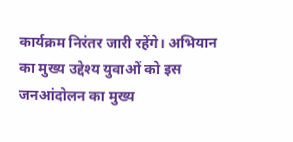कार्यक्रम निरंतर जारी रहेंगे। अभियान का मुख्य उद्देश्य युवाओं को इस जनआंदोलन का मुख्य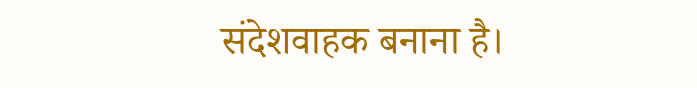संदेशवाहक बनाना है।